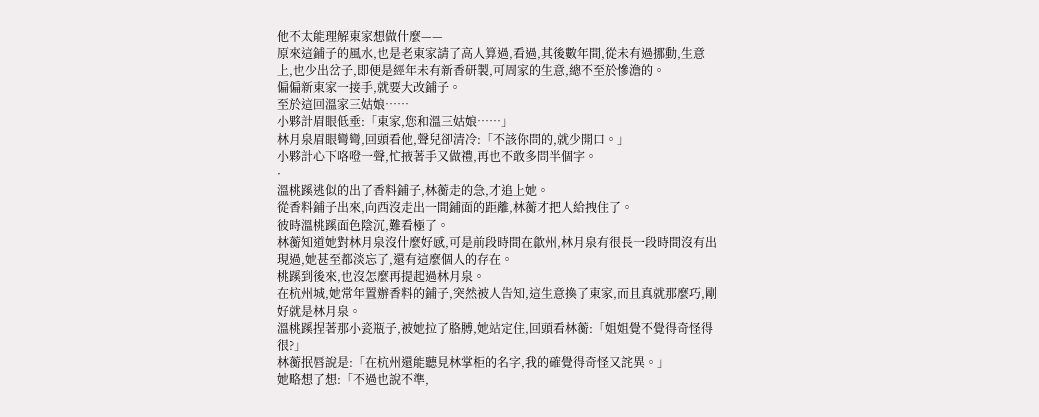他不太能理解東家想做什麼——
原來這鋪子的風水,也是老東家請了高人算過,看過,其後數年間,從未有過挪動,生意上,也少出岔子,即便是經年未有新香研製,可周家的生意,總不至於慘澹的。
偏偏新東家一接手,就要大改鋪子。
至於這回溫家三姑娘……
小夥計眉眼低垂:「東家,您和溫三姑娘……」
林月泉眉眼彎彎,回頭看他,聲兒卻清冷:「不該你問的,就少開口。」
小夥計心下咯噔一聲,忙掖著手又做禮,再也不敢多問半個字。
·
溫桃蹊逃似的出了香料鋪子,林蘅走的急,才追上她。
從香料鋪子出來,向西沒走出一間鋪面的距離,林蘅才把人給拽住了。
彼時溫桃蹊面色陰沉,難看極了。
林蘅知道她對林月泉沒什麼好感,可是前段時間在歙州,林月泉有很長一段時間沒有出現過,她甚至都淡忘了,還有這麼個人的存在。
桃蹊到後來,也沒怎麼再提起過林月泉。
在杭州城,她常年置辦香料的鋪子,突然被人告知,這生意換了東家,而且真就那麼巧,剛好就是林月泉。
溫桃蹊捏著那小瓷瓶子,被她拉了胳膊,她站定住,回頭看林蘅:「姐姐覺不覺得奇怪得很?」
林蘅抿唇說是:「在杭州還能聽見林掌柜的名字,我的確覺得奇怪又詫異。」
她略想了想:「不過也說不準,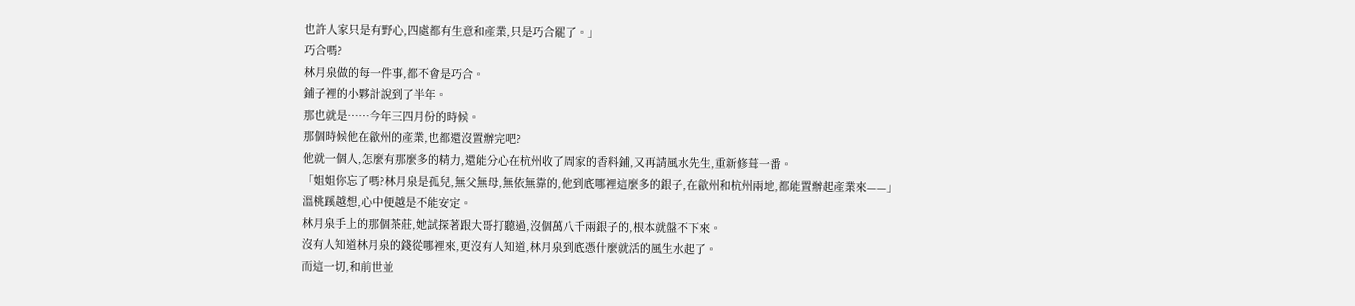也許人家只是有野心,四處都有生意和產業,只是巧合罷了。」
巧合嗎?
林月泉做的每一件事,都不會是巧合。
鋪子裡的小夥計說到了半年。
那也就是……今年三四月份的時候。
那個時候他在歙州的產業,也都還沒置辦完吧?
他就一個人,怎麼有那麼多的精力,還能分心在杭州收了周家的香料鋪,又再請風水先生,重新修葺一番。
「姐姐你忘了嗎?林月泉是孤兒,無父無母,無依無靠的,他到底哪裡這麼多的銀子,在歙州和杭州兩地,都能置辦起產業來——」
溫桃蹊越想,心中便越是不能安定。
林月泉手上的那個茶莊,她試探著跟大哥打聽過,沒個萬八千兩銀子的,根本就盤不下來。
沒有人知道林月泉的錢從哪裡來,更沒有人知道,林月泉到底憑什麼就活的風生水起了。
而這一切,和前世並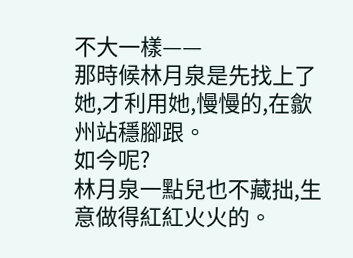不大一樣——
那時候林月泉是先找上了她,才利用她,慢慢的,在歙州站穩腳跟。
如今呢?
林月泉一點兒也不藏拙,生意做得紅紅火火的。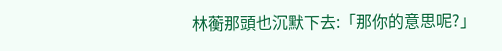林蘅那頭也沉默下去:「那你的意思呢?」